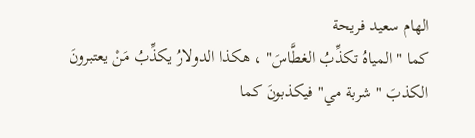الهام سعيد فريحة
كما " المياهُ تكذِّبُ الغطَّاسَ" ، هكذا الدولارُ يكذِّبُ مَنْ يعتبرونَ الكذبَ " شربة مي" فيكذبونَ كما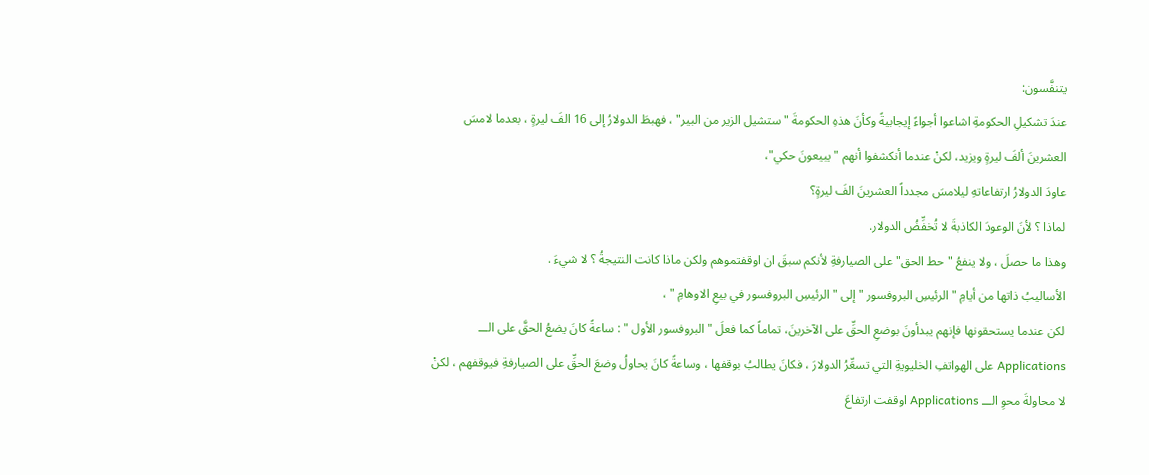يتنفَّسون:
عندَ تشكيلِ الحكومةِ اشاعوا أجواءً إيجابيةً وكأنَ هذهِ الحكومةَ " ستشيل الزير من البير" ، فهبطَ الدولارُ إلى 16 الفَ ليرةٍ ، بعدما لامسَ العشرينَ ألفَ ليرةٍ ويزيد، لكنْ عندما أنكشفوا أنهم " يبيعونَ حكي"،
عاودَ الدولارُ ارتفاعاتهِ ليلامسَ مجدداً العشرينَ الفَ ليرةٍ؟
لماذا ؟ لأنَ الوعودَ الكاذبةَ لا تُخفِّضُ الدولار.
وهذا ما حصلَ ، ولا ينفعُ " حط الحق" على الصيارفةِ لأنكم سبقَ ان اوقفتموهم ولكن ماذا كانت النتيجةُ ؟ لا شيءَ .
الأساليبُ ذاتها من أيامِ " الرئيسِ البروفسور " إلى " الرئيسِ البروفسور في بيعِ الاوهامِ " ،
لكن عندما يستحقونها فإنهم يبدأونَ بوضعِ الحقِّ على الآخرينَ، تماماً كما فعلَ " البروفسور الأول " : ساعةً كانَ يضعُ الحقَّ على الـــ Applications على الهواتفِ الخليويةِ التي تسعِّرُ الدولارَ ، فكانَ يطالبُ بوقفها ، وساعةً كانَ يحاولُ وضعَ الحقِّ على الصيارفةِ فيوقفهم ، لكنْ لا محاولةَ محوِ الـــ Applications اوقفت ارتفاعَ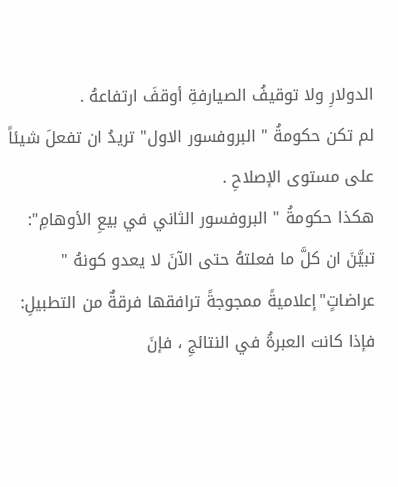الدولارِ ولا توقيفُ الصيارفةِ أوقفَ ارتفاعهُ .
لم تكن حكومةُ " البروفسور الاول" تريدُ ان تفعلَ شيئاً على مستوى الإصلاحِ .
هكذا حكومةُ " البروفسور الثاني في بيعِ الأوهامِ":
تبيَّنَ ان كلَّ ما فعلتهُ حتى الآنَ لا يعدو كونهُ " عراضاتٍ"إعلاميةً ممجوجةً ترافقها فرقةٌ من التطبيلِ:
فإذا كانت العبرةُ في النتائجِ ، فإنَ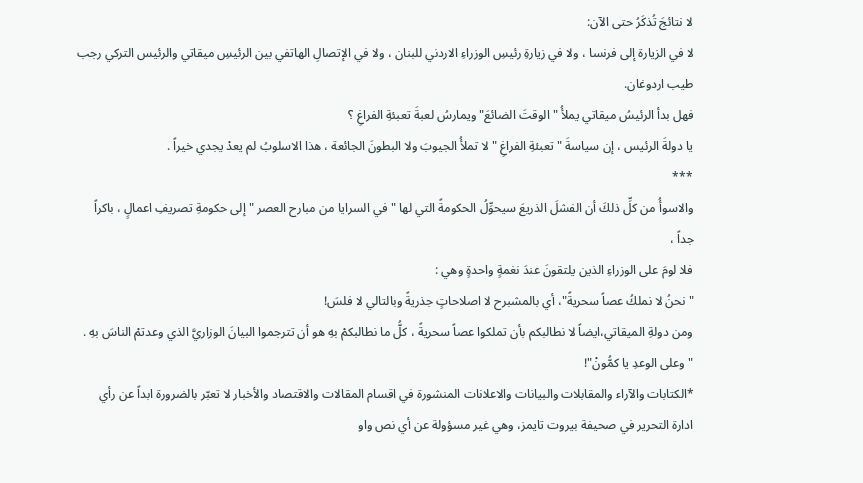لا نتائجَ تُذكَرُ حتى الآن:
لا في الزيارة إلى فرنسا ، ولا في زيارةِ رئيسِ الوزراءِ الاردني للبنان ، ولا في الإتصالِ الهاتفي بين الرئيسِ ميقاتي والرئيس التركي رجب طيب اردوغان.
فهل بدأ الرئيسُ ميقاتي يملأُ " الوقتَ الضائعَ" ويمارسُ لعبةَ تعبئةِ الفراغِ ؟
يا دولةَ الرئيس ، إن سياسةَ " تعبئةِ الفراغِ " لا تملأُ الجيوبَ ولا البطونَ الجائعة ، هذا الاسلوبُ لم يعدْ يجدي خيراً .
***
والاسوأُ من كلِّ ذلكَ أن الفشلَ الذريعَ سيحوِّلُ الحكومةً التي لها " في السرايا من مبارح العصر " إلى حكومةِ تصريفِ اعمالٍ ، باكراً جداً ،
فلا لومَ على الوزراءِ الذين يلتقونَ عندَ نغمةٍ واحدةٍ وهي :
" نحنُ لا نملكُ عصاً سحريةً"، أي بالمشبرح لا اصلاحاتٍ جذريةً وبالتالي لا فلسَ!
ومن دولةِ الميقاتي،ايضاً لا نطالبكم بأن تملكوا عصاً سحريةً ، كلُّ ما نطالبكمْ بهِ هو أن تترجموا البيانَ الوزاريَّ الذي وعدتمْ الناسَ بهِ .
"وعلى الوعدِ يا كمُّونْ"!
*الكتابات والآراء والمقابلات والبيانات والاعلانات المنشورة في اقسام المقالات والاقتصاد والأخبار لا تعبّر بالضرورة ابداً عن رأي ادارة التحرير في صحيفة بيروت تايمز، وهي غير مسؤولة عن أي نص واو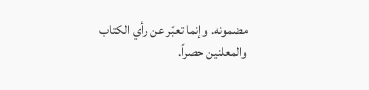مضمونه. وإنما تعبّر عن رأي الكتاب والمعلنين حصراً.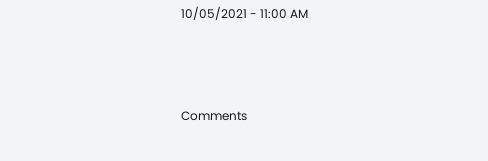10/05/2021 - 11:00 AM





Comments